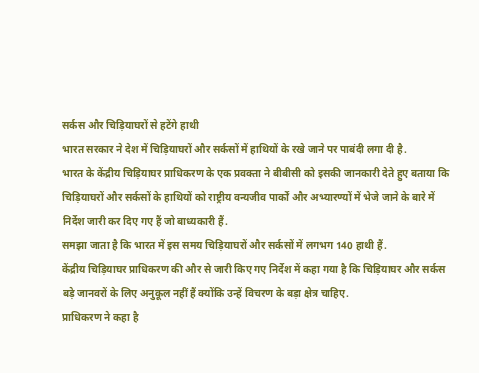सर्कस और चिड़ियाघरों से हटेंगे हाथी
भारत सरकार ने देश में चिड़ियाघरों और सर्कसों में हाथियों के रखे जाने पर पाबंदी लगा दी है.
भारत के केंद्रीय चिड़ियाघर प्राधिकरण के एक प्रवक्ता ने बीबीसी को इसकी जानकारी देते हुए बताया कि चिड़ियाघरों और सर्कसों के हाथियों को राष्ट्रीय वन्यजीव पार्कों और अभ्यारण्यों में भेजे जाने के बारे में निर्देश जारी कर दिए गए हैं जो बाध्यकारी हैं.
समझा जाता है कि भारत में इस समय चिड़ियाघरों और सर्कसों में लगभग 140 हाथी हैं.
केंद्रीय चिड़ियाघर प्राधिकरण की और से जारी किए गए निर्देश में कहा गया है कि चिड़ियाघर और सर्कस बड़े जानवरों के लिए अनुकूल नहीं हैं क्योंकि उन्हें विचरण के बड़ा क्षेत्र चाहिए.
प्राधिकरण ने कहा है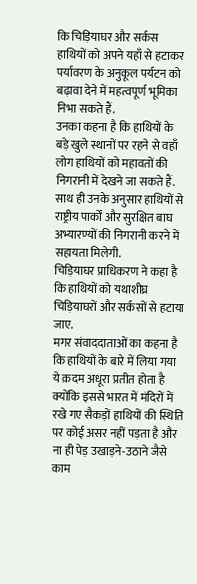कि चिड़ियाघर और सर्कस हाथियों को अपने यहाँ से हटाकर पर्यावरण के अनुकूल पर्यटन को बढ़ावा देने में महत्वपूर्ण भूमिका निभा सकते हैं.
उनका कहना है कि हाथियों के बड़े खुले स्थानों पर रहने से वहाँ लोग हाथियों को महावतों की निगरानी में देखने जा सकते हैं.
साथ ही उनके अनुसार हाथियों से राष्ट्रीय पार्कों और सुरक्षित बाघ अभ्यारण्यों की निगरानी करने में सहायता मिलेगी.
चिड़ियाघर प्राधिकरण ने कहा है कि हाथियों को यथाशीघ्र चिड़ियाघरों और सर्कसों से हटाया जाए.
मगर संवाददाताओं का कहना है कि हाथियों के बारे में लिया गया ये क़दम अधूरा प्रतीत होता है क्योंकि इससे भारत में मंदिरों में रखे गए सैकड़ों हाथियों की स्थिति पर कोई असर नहीं पड़ता है और ना ही पेड़ उखाड़ने-उठाने जैसे काम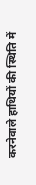करनेवाले हाथियों की स्थिति में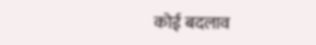कोई बदलाव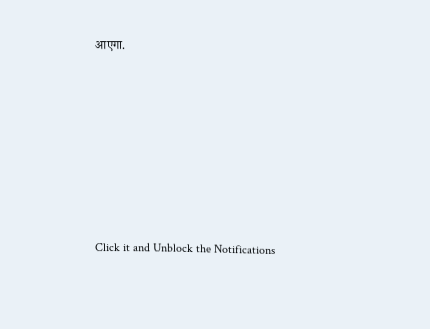आएगा.












Click it and Unblock the Notifications